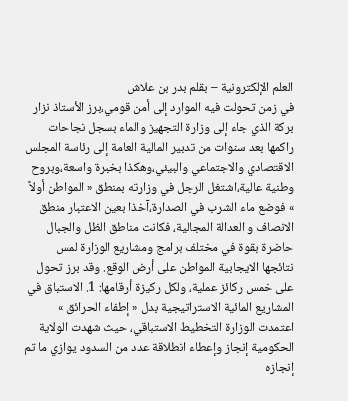العلم الإلكترونية – بقلم بدر بن علاش
في زمن تحولت فيه الموارد إلى أمن قومي،برز الأستاذ نزار بركة الذي جاء إلى وزارة التجهيز والماء بسجل نجاحات راكمها بعد سنوات من تدبير المالية العامة إلى رئاسة المجلس الاقتصادي والاجتماعي والبيئي،وهكذا بخبرة واسعة،وبروح وطنية عالية،اشتغل الرجل في وزارته بمنطق « المواطن أولاً » فوضع ماء الشرب في الصدارة،آخذا بعين الاعتبار منطق الانصاف و العدالة المجالية، فكانت مناطق الظل والجبال حاضرة بقوة في مختلف برامج ومشاريع الوزارة لمس نتائجها الايجابية المواطن على أرض الوقع. وقد برز تحول على خمس ركائز عملية، ولكل ركيزة أرقامها: 1. الاستباق في المشاريع المائية الاستراتيجية بدل « إطفاء الحرائق » اعتمدت الوزارة التخطيط الاستباقي، حيث شهدت الولاية الحكومية إنجاز وإعطاء انطلاقة عدد من السدود يوازي ما تم إنجازه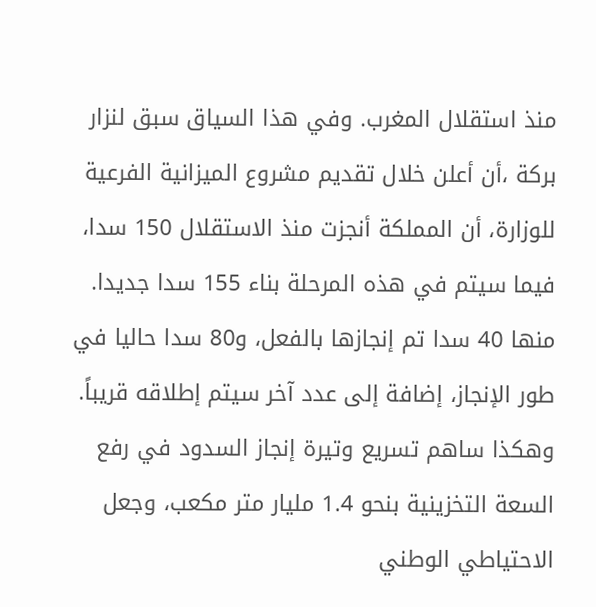منذ استقلال المغرب. وفي هذا السياق سبق لنزار بركة ،أن أعلن خلال تقديم مشروع الميزانية الفرعية للوزارة، أن المملكة أنجزت منذ الاستقلال 150 سدا، فيما سيتم في هذه المرحلة بناء 155 سدا جديدا. منها 40 سدا تم إنجازها بالفعل، و80 سدا حاليا في طور الإنجاز، إضافة إلى عدد آخر سيتم إطلاقه قريباً. وهكذا ساهم تسريع وتيرة إنجاز السدود في رفع السعة التخزينية بنحو 1.4 مليار متر مكعب، وجعل الاحتياطي الوطني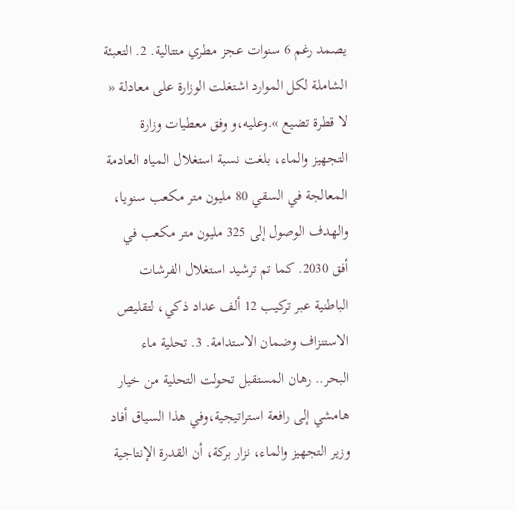يصمد رغم 6 سنوات عجز مطري متتالية. 2. التعبئة الشاملة لكل الموارد اشتغلت الوزارة على معادلة « لا قطرة تضيع ».وعليه،و وفق معطيات وزارة التجهيز والماء، بلغت نسبة استغلال المياه العادمة المعالجة في السقي 80 مليون متر مكعب سنويا، والهدف الوصول إلى 325 مليون متر مكعب في أفق 2030. كما تم ترشيد استغلال الفرشات الباطنية عبر تركيب 12 ألف عداد ذكي، لتقليص الاستنزاف وضمان الاستدامة. 3. تحلية ماء البحر.. رهان المستقبل تحولت التحلية من خيار هامشي إلى رافعة استراتيجية،وفي هذا السياق أفاد وزير التجهيز والماء، نزار بركة، أن القدرة الإنتاجية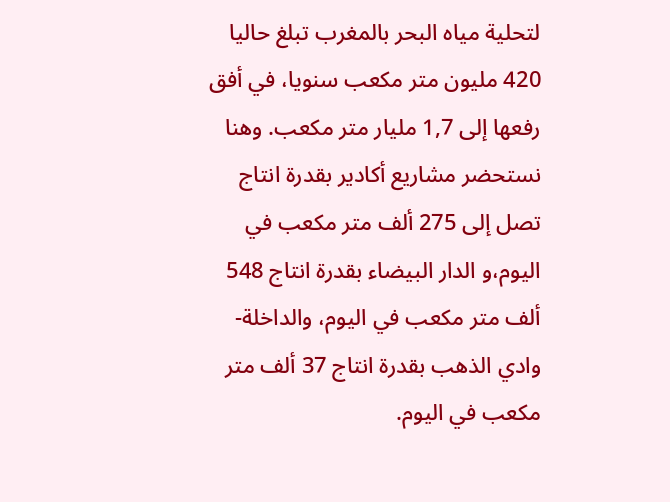لتحلية مياه البحر بالمغرب تبلغ حاليا 420 مليون متر مكعب سنويا، في أفق رفعها إلى 1,7 مليار متر مكعب. وهنا نستحضر مشاريع أكادير بقدرة انتاج تصل إلى 275 ألف متر مكعب في اليوم،و الدار البيضاء بقدرة انتاج 548 ألف متر مكعب في اليوم، والداخلة-وادي الذهب بقدرة انتاج 37 ألف متر مكعب في اليوم.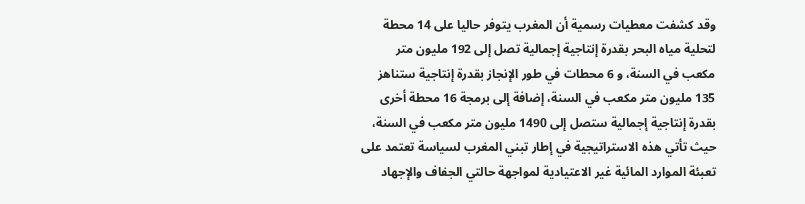وقد كشفت معطيات رسمية أن المغرب يتوفر حاليا على 14 محطة لتحلية مياه البحر بقدرة إنتاجية إجمالية تصل إلى 192 مليون متر مكعب في السنة، و 6 محطات في طور الإنجاز بقدرة إنتاجية ستناهز 135 مليون متر مكعب في السنة، إضافة إلى برمجة 16 محطة أخرى بقدرة إنتاجية إجمالية ستصل إلى 1490 مليون متر مكعب في السنة، حيث تأتي هذه الاستراتيجية في إطار تبني المغرب لسياسة تعتمد على تعبئة الموارد المائية غير الاعتيادية لمواجهة حالتي الجفاف والإجهاد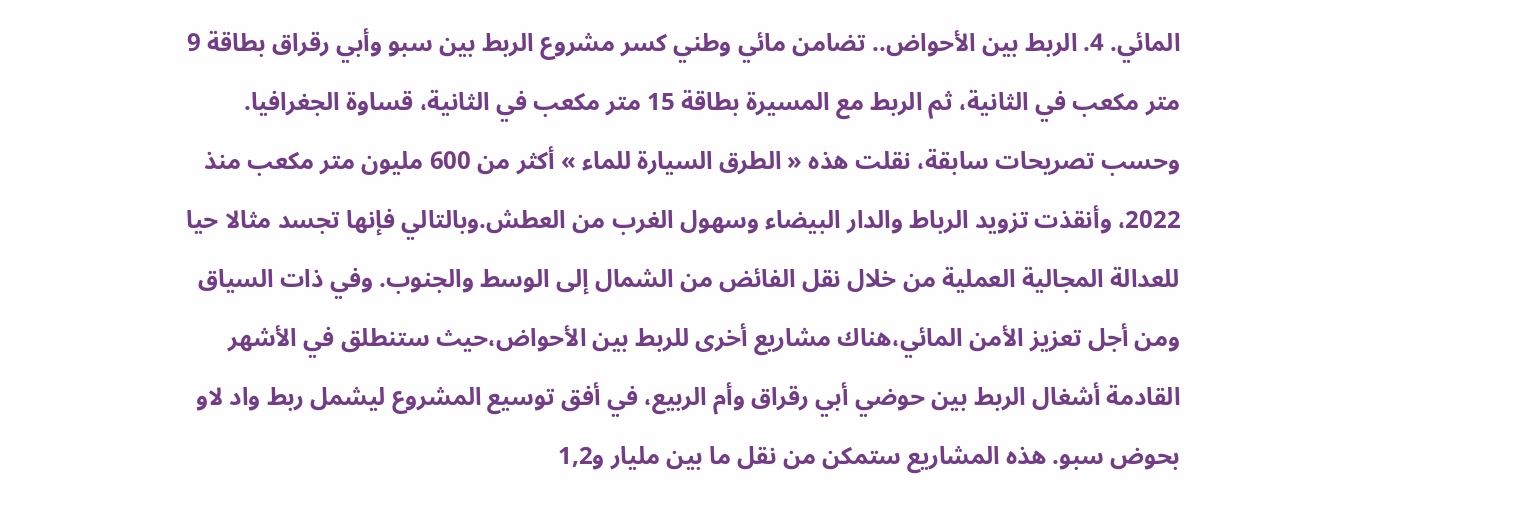المائي. 4. الربط بين الأحواض.. تضامن مائي وطني كسر مشروع الربط بين سبو وأبي رقراق بطاقة 9 متر مكعب في الثانية، ثم الربط مع المسيرة بطاقة 15 متر مكعب في الثانية، قساوة الجغرافيا. وحسب تصريحات سابقة، نقلت هذه « الطرق السيارة للماء » أكثر من 600 مليون متر مكعب منذ 2022، وأنقذت تزويد الرباط والدار البيضاء وسهول الغرب من العطش.وبالتالي فإنها تجسد مثالا حيا للعدالة المجالية العملية من خلال نقل الفائض من الشمال إلى الوسط والجنوب. وفي ذات السياق ومن أجل تعزيز الأمن المائي،هناك مشاريع أخرى للربط بين الأحواض،حيث ستنطلق في الأشهر القادمة أشغال الربط بين حوضي أبي رقراق وأم الربيع، في أفق توسيع المشروع ليشمل ربط واد لاو بحوض سبو. هذه المشاريع ستمكن من نقل ما بين مليار و1,2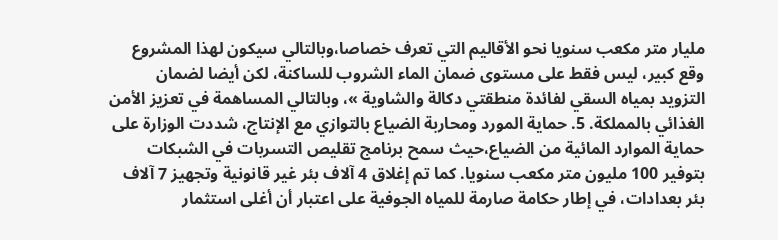مليار متر مكعب سنويا نحو الأقاليم التي تعرف خصاصا،وبالتالي سيكون لهذا المشروع وقع كبير، ليس فقط على مستوى ضمان الماء الشروب للساكنة، لكن أيضا لضمان التزويد بمياه السقي لفائدة منطقتي دكالة والشاوية »، وبالتالي المساهمة في تعزيز الأمن الغذائي بالمملكة. 5. حماية المورد ومحاربة الضياع بالتوازي مع الإنتاج، شددت الوزارة على حماية الموارد المائية من الضياع،حيث سمح برنامج تقليص التسربات في الشبكات بتوفير 100 مليون متر مكعب سنويا. كما تم إغلاق 4 آلاف بئر غير قانونية وتجهيز 7 آلاف بئر بعدادات، في إطار حكامة صارمة للمياه الجوفية على اعتبار أن أغلى استثمار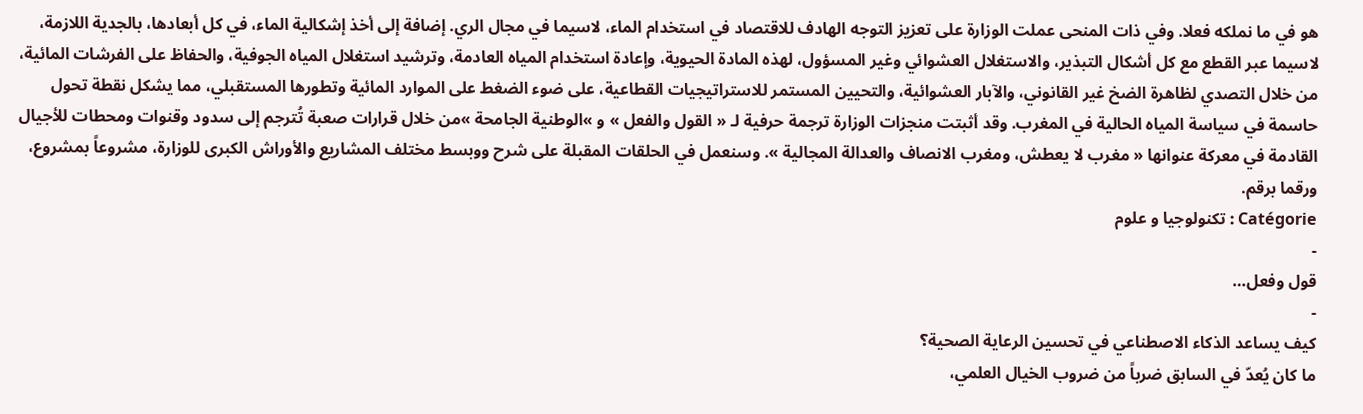هو في ما نملكه فعلا. وفي ذات المنحى عملت الوزارة على تعزيز التوجه الهادف للاقتصاد في استخدام الماء، لاسيما في مجال الري. إضافة إلى أخذ إشكالية الماء، في كل أبعادها، بالجدية اللازمة، لاسيما عبر القطع مع كل أشكال التبذير، والاستغلال العشوائي وغير المسؤول، لهذه المادة الحيوية، وإعادة استخدام المياه العادمة، وترشيد استغلال المياه الجوفية، والحفاظ على الفرشات المائية، من خلال التصدي لظاهرة الضخ غير القانوني، والآبار العشوائية، والتحيين المستمر للاستراتيجيات القطاعية، على ضوء الضغط على الموارد المائية وتطورها المستقبلي، مما يشكل نقطة تحول حاسمة في سياسة المياه الحالية في المغرب. وقد أثبتت منجزات الوزارة ترجمة حرفية لـ « القول والفعل » و »الوطنية الجامحة »من خلال قرارات صعبة تُترجم إلى سدود وقنوات ومحطات للأجيال القادمة في معركة عنوانها « مغرب لا يعطش، ومغرب الانصاف والعدالة المجالية ». وسنعمل في الحلقات المقبلة على شرح ووبسط مختلف المشاريع والأوراش الكبرى للوزارة، مشروعاً بمشروع، ورقما برقم.
Catégorie : تكنولوجيا و علوم
-
قول وفعل…
-
كيف يساعد الذكاء الاصطناعي في تحسين الرعاية الصحية؟
ما كان يُعدّ في السابق ضرباً من ضروب الخيال العلمي،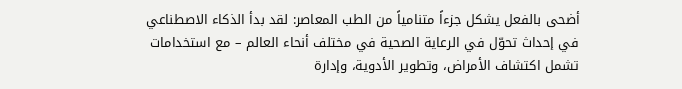أضحى بالفعل يشكل جزءاً متنامياً من الطب المعاصر: لقد بدأ الذكاء الاصطناعي في إحداث تحوّل في الرعاية الصحية في مختلف أنحاء العالم – مع استخدامات تشمل اكتشاف الأمراض، وتطوير الأدوية، وإدارة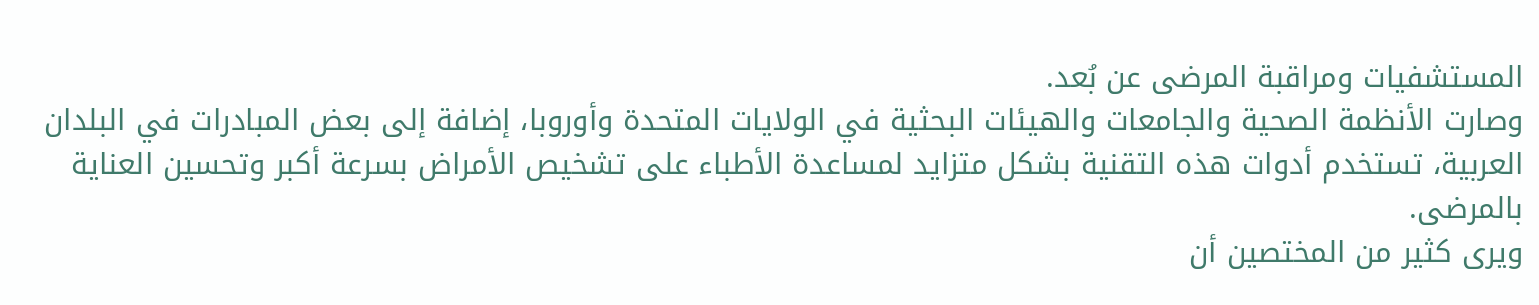المستشفيات ومراقبة المرضى عن بُعد.
وصارت الأنظمة الصحية والجامعات والهيئات البحثية في الولايات المتحدة وأوروبا، إضافة إلى بعض المبادرات في البلدان العربية، تستخدم أدوات هذه التقنية بشكل متزايد لمساعدة الأطباء على تشخيص الأمراض بسرعة أكبر وتحسين العناية بالمرضى.
ويرى كثير من المختصين أن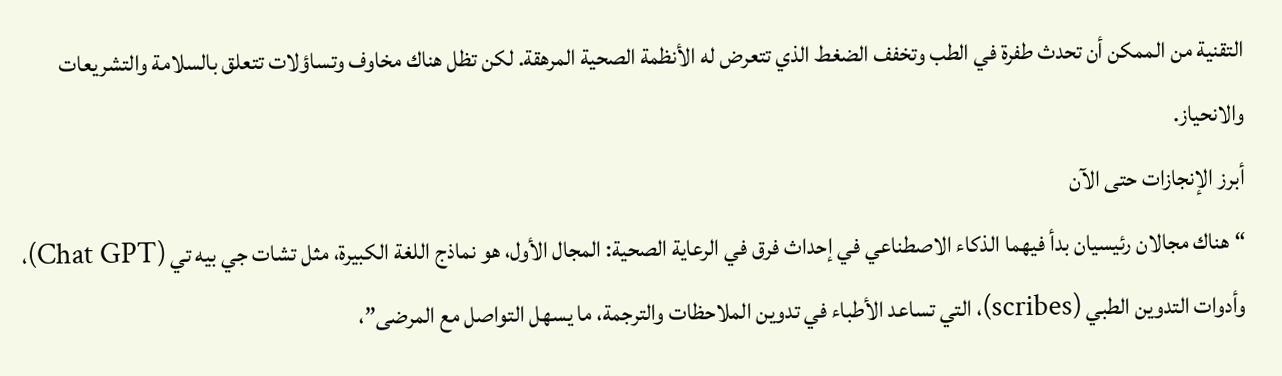التقنية من الممكن أن تحدث طفرة في الطب وتخفف الضغط الذي تتعرض له الأنظمة الصحية المرهقة. لكن تظل هناك مخاوف وتساؤلات تتعلق بالسلامة والتشريعات والانحياز.
أبرز الإنجازات حتى الآن
“هناك مجالان رئيسيان بدأ فيهما الذكاء الاصطناعي في إحداث فرق في الرعاية الصحية: المجال الأول، هو نماذج اللغة الكبيرة، مثل تشات جي بيه تي (Chat GPT)، وأدوات التدوين الطبي (scribes)، التي تساعد الأطباء في تدوين الملاحظات والترجمة، ما يسهل التواصل مع المرضى”،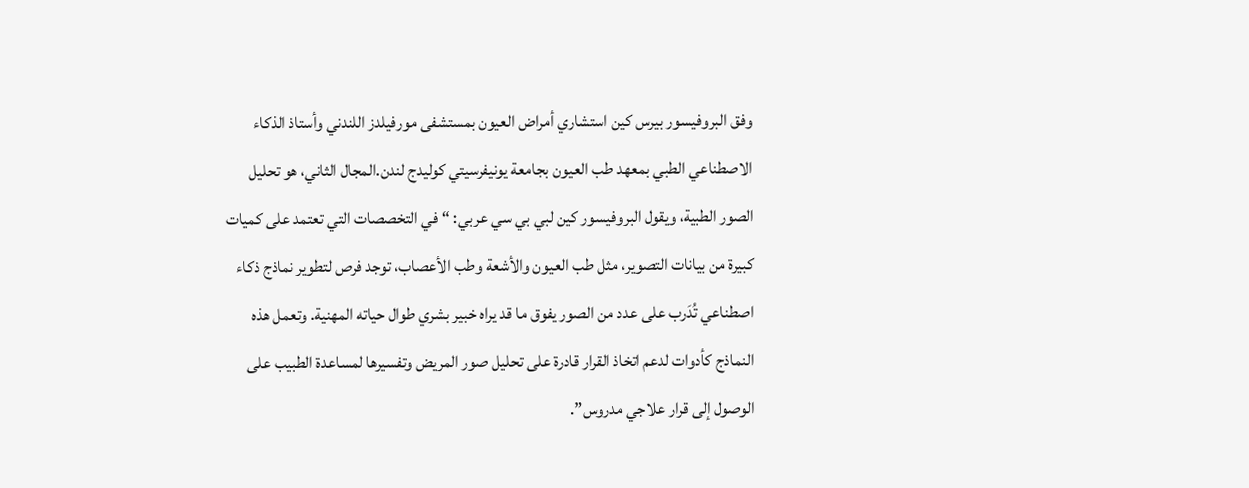وفق البروفيسور بيرس كين استشاري أمراض العيون بمستشفى مورفيلدز اللندني وأستاذ الذكاء الاصطناعي الطبي بمعهد طب العيون بجامعة يونيفرسيتي كوليدج لندن.المجال الثاني، هو تحليل الصور الطبية، ويقول البروفيسور كين لبي بي سي عربي: “في التخصصات التي تعتمد على كميات كبيرة من بيانات التصوير، مثل طب العيون والأشعة وطب الأعصاب، توجد فرص لتطوير نماذج ذكاء اصطناعي تُدَرب على عدد من الصور يفوق ما قد يراه خبير بشري طوال حياته المهنية. وتعمل هذه النماذج كأدوات لدعم اتخاذ القرار قادرة على تحليل صور المريض وتفسيرها لمساعدة الطبيب على الوصول إلى قرار علاجي مدروس”.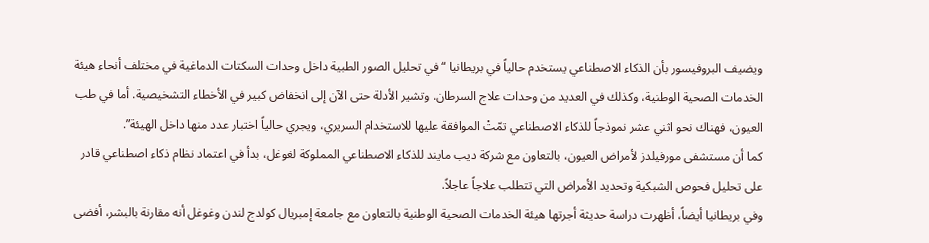ويضيف البروفيسور بأن الذكاء الاصطناعي يستخدم حالياً في بريطانيا “في تحليل الصور الطبية داخل وحدات السكتات الدماغية في مختلف أنحاء هيئة الخدمات الصحية الوطنية، وكذلك في العديد من وحدات علاج السرطان. وتشير الأدلة حتى الآن إلى انخفاض كبير في الأخطاء التشخيصية. أما في طب العيون، فهناك نحو اثني عشر نموذجاً للذكاء الاصطناعي تمّتْ الموافقة عليها للاستخدام السريري، ويجري حالياً اختبار عدد منها داخل الهيئة”.
كما أن مستشفى مورفيلدز لأمراض العيون، بالتعاون مع شركة ديب مايند للذكاء الاصطناعي المملوكة لغوغل، بدأ في اعتماد نظام ذكاء اصطناعي قادر على تحليل فحوص الشبكية وتحديد الأمراض التي تتطلب علاجاً عاجلاً.
وفي بريطانيا أيضاً، أظهرت دراسة حديثة أجرتها هيئة الخدمات الصحية الوطنية بالتعاون مع جامعة إمبريال كولدج لندن وغوغل أنه مقارنة بالبشر، أفضى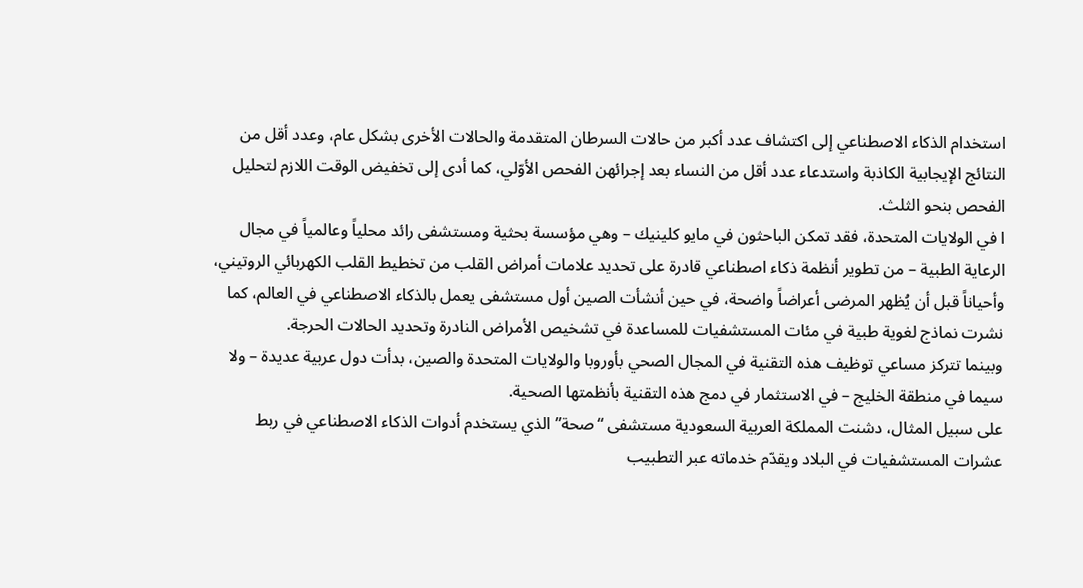استخدام الذكاء الاصطناعي إلى اكتشاف عدد أكبر من حالات السرطان المتقدمة والحالات الأخرى بشكل عام، وعدد أقل من النتائج الإيجابية الكاذبة واستدعاء عدد أقل من النساء بعد إجرائهن الفحص الأوّلي، كما أدى إلى تخفيض الوقت اللازم لتحليل الفحص بنحو الثلث.
ا في الولايات المتحدة، فقد تمكن الباحثون في مايو كلينيك – وهي مؤسسة بحثية ومستشفى رائد محلياً وعالمياً في مجال الرعاية الطبية – من تطوير أنظمة ذكاء اصطناعي قادرة على تحديد علامات أمراض القلب من تخطيط القلب الكهربائي الروتيني، وأحياناً قبل أن يُظهر المرضى أعراضاً واضحة، في حين أنشأت الصين أول مستشفى يعمل بالذكاء الاصطناعي في العالم، كما نشرت نماذج لغوية طبية في مئات المستشفيات للمساعدة في تشخيص الأمراض النادرة وتحديد الحالات الحرجة.
وبينما تتركز مساعي توظيف هذه التقنية في المجال الصحي بأوروبا والولايات المتحدة والصين، بدأت دول عربية عديدة – ولا سيما في منطقة الخليج – في الاستثمار في دمج هذه التقنية بأنظمتها الصحية.
على سبيل المثال، دشنت المملكة العربية السعودية مستشفى “صحة” الذي يستخدم أدوات الذكاء الاصطناعي في ربط عشرات المستشفيات في البلاد ويقدّم خدماته عبر التطبيب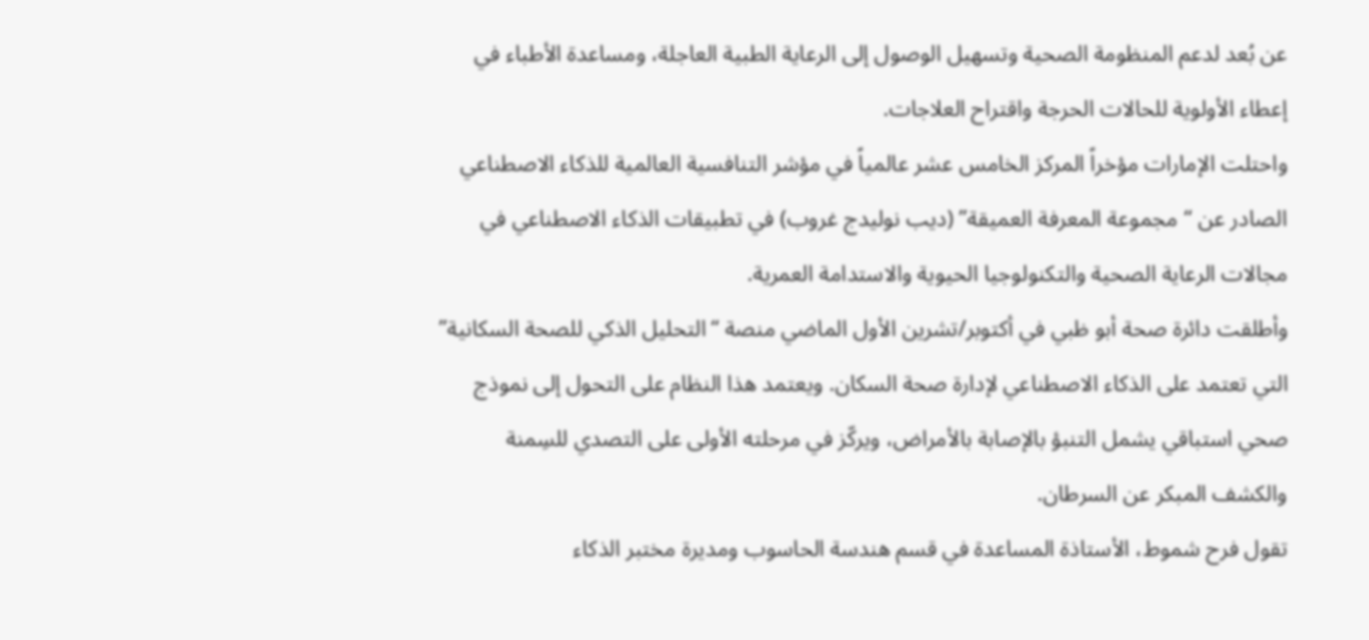عن بُعد لدعم المنظومة الصحية وتسهيل الوصول إلى الرعاية الطبية العاجلة، ومساعدة الأطباء في إعطاء الأولوية للحالات الحرجة واقتراح العلاجات.
واحتلت الإمارات مؤخراً المركز الخامس عشر عالمياً في مؤشر التنافسية العالمية للذكاء الاصطناعي الصادر عن “مجموعة المعرفة العميقة” (ديب نوليدج غروب) في تطبيقات الذكاء الاصطناعي في مجالات الرعاية الصحية والتكنولوجيا الحيوية والاستدامة العمرية.
وأطلقت دائرة صحة أبو ظبي في أكتوبر/تشرين الأول الماضي منصة “التحليل الذكي للصحة السكانية” التي تعتمد على الذكاء الاصطناعي لإدارة صحة السكان. ويعتمد هذا النظام على التحول إلى نموذج صحي استباقي يشمل التنبؤ بالإصابة بالأمراض، ويركّز في مرحلته الأولى على التصدي للسِمنة والكشف المبكر عن السرطان.
تقول فرح شموط، الأستاذة المساعدة في قسم هندسة الحاسوب ومديرة مختبر الذكاء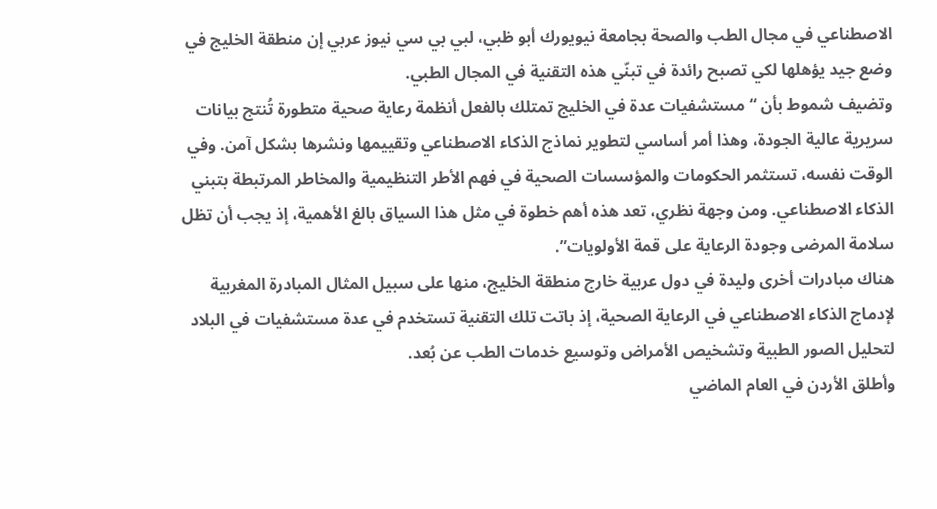الاصطناعي في مجال الطب والصحة بجامعة نيويورك أبو ظبي، لبي بي سي نيوز عربي إن منطقة الخليج في وضع جيد يؤهلها لكي تصبح رائدة في تبنّي هذه التقنية في المجال الطبي.
وتضيف شموط بأن “مستشفيات عدة في الخليج تمتلك بالفعل أنظمة رعاية صحية متطورة تُنتج بيانات سريرية عالية الجودة، وهذا أمر أساسي لتطوير نماذج الذكاء الاصطناعي وتقييمها ونشرها بشكل آمن. وفي الوقت نفسه، تستثمر الحكومات والمؤسسات الصحية في فهم الأطر التنظيمية والمخاطر المرتبطة بتبني الذكاء الاصطناعي. ومن وجهة نظري، تعد هذه أهم خطوة في مثل هذا السياق بالغ الأهمية، إذ يجب أن تظل سلامة المرضى وجودة الرعاية على قمة الأولويات”.
هناك مبادرات أخرى وليدة في دول عربية خارج منطقة الخليج، منها على سبيل المثال المبادرة المغربية لإدماج الذكاء الاصطناعي في الرعاية الصحية، إذ باتت تلك التقنية تستخدم في عدة مستشفيات في البلاد لتحليل الصور الطبية وتشخيص الأمراض وتوسيع خدمات الطب عن بُعد.
وأطلق الأردن في العام الماضي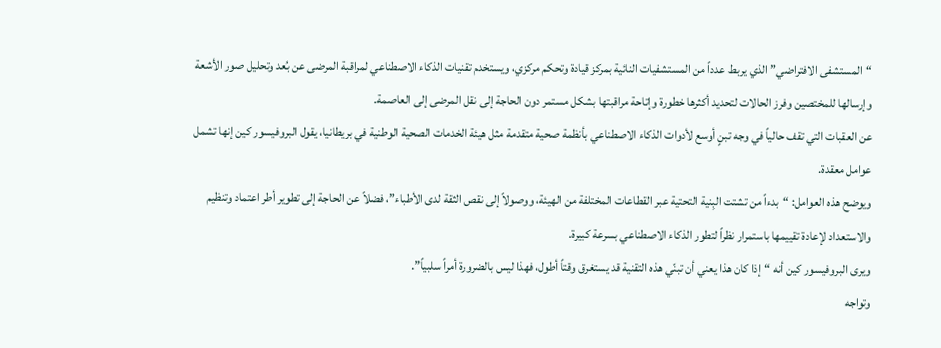“المستشفى الافتراضي” الذي يربط عدداً من المستشفيات النائية بمركز قيادة وتحكم مركزي، ويستخدم تقنيات الذكاء الاصطناعي لمراقبة المرضى عن بُعد وتحليل صور الأشعة وإرسالها للمختصين وفرز الحالات لتحديد أكثرها خطورة وإتاحة مراقبتها بشكل مستمر دون الحاجة إلى نقل المرضى إلى العاصمة.
عن العقبات التي تقف حالياً في وجه تبنٍ أوسع لأدوات الذكاء الاصطناعي بأنظمة صحية متقدمة مثل هيئة الخدمات الصحية الوطنية في بريطانيا، يقول البروفيسور كين إنها تشمل عوامل معقدة.
ويوضح هذه العوامل: “بدءاً من تشتت البِنية التحتية عبر القطاعات المختلفة من الهيئة، ووصولاً إلى نقص الثقة لدى الأطباء”، فضلاً عن الحاجة إلى تطوير أطر اعتماد وتنظيم والاستعداد لإعادة تقييمها باستمرار نظراً لتطور الذكاء الاصطناعي بسرعة كبيرة.
ويرى البروفيسور كين أنه “إذا كان هذا يعني أن تبنّي هذه التقنية قد يستغرق وقتاً أطول، فهذا ليس بالضرورة أمراً سلبياً”.
وتواجه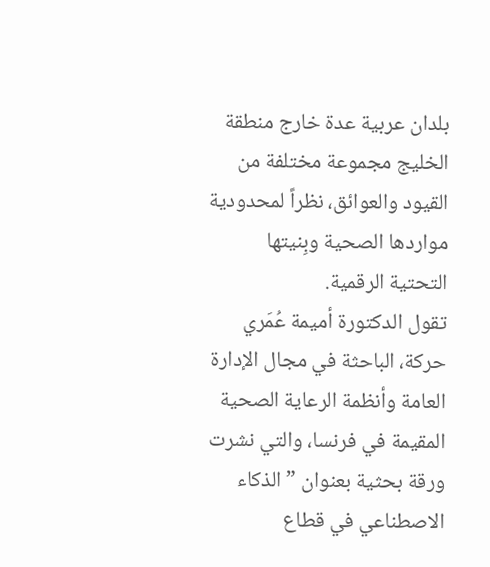بلدان عربية عدة خارج منطقة الخليج مجموعة مختلفة من القيود والعوائق، نظراً لمحدودية مواردها الصحية وبِنيتها التحتية الرقمية.
تقول الدكتورة أميمة عُمَري حركة، الباحثة في مجال الإدارة العامة وأنظمة الرعاية الصحية المقيمة في فرنسا، والتي نشرت ورقة بحثية بعنوان ” الذكاء الاصطناعي في قطاع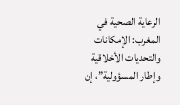الرعاية الصحية في المغرب: الإمكانات والتحديات الأخلاقية وإطار المسؤولية”، إن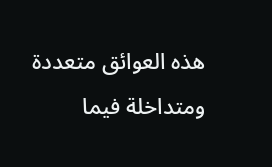هذه العوائق متعددة ومتداخلة فيما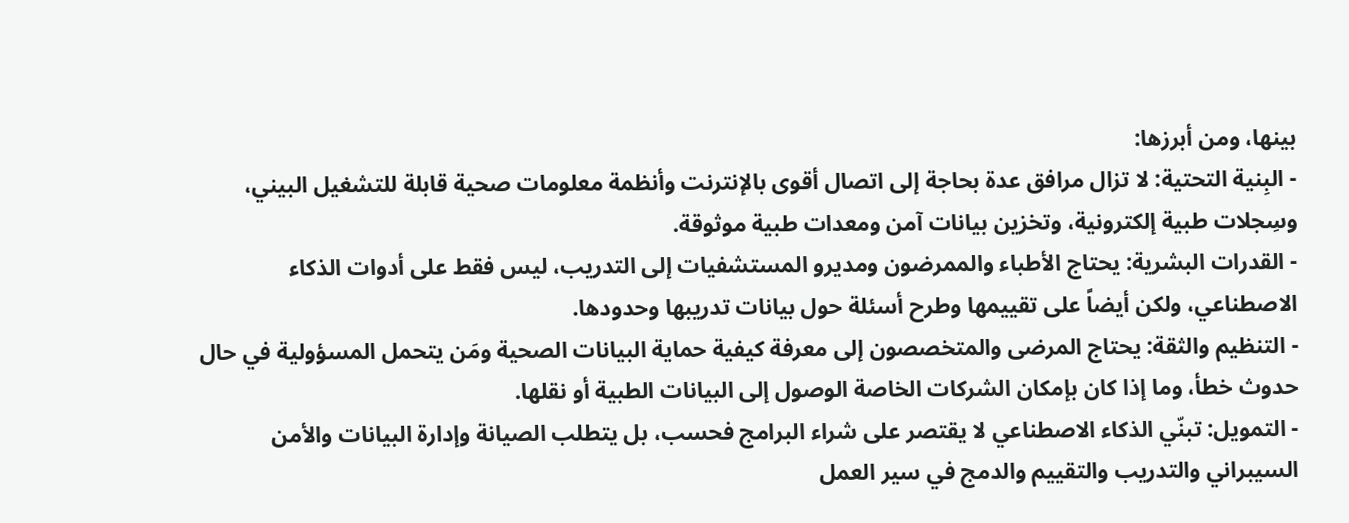بينها، ومن أبرزها:
- البِنية التحتية: لا تزال مرافق عدة بحاجة إلى اتصال أقوى بالإنترنت وأنظمة معلومات صحية قابلة للتشغيل البيني، وسِجلات طبية إلكترونية، وتخزين بيانات آمن ومعدات طبية موثوقة.
- القدرات البشرية: يحتاج الأطباء والممرضون ومديرو المستشفيات إلى التدريب، ليس فقط على أدوات الذكاء الاصطناعي، ولكن أيضاً على تقييمها وطرح أسئلة حول بيانات تدريبها وحدودها.
- التنظيم والثقة: يحتاج المرضى والمتخصصون إلى معرفة كيفية حماية البيانات الصحية ومَن يتحمل المسؤولية في حال حدوث خطأ، وما إذا كان بإمكان الشركات الخاصة الوصول إلى البيانات الطبية أو نقلها.
- التمويل: تبنّي الذكاء الاصطناعي لا يقتصر على شراء البرامج فحسب، بل يتطلب الصيانة وإدارة البيانات والأمن السيبراني والتدريب والتقييم والدمج في سير العمل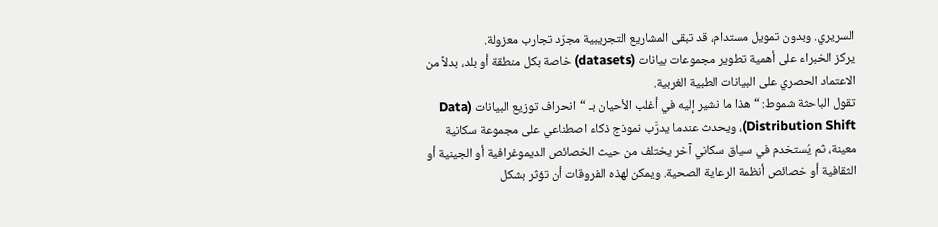السريري. وبدون تمويل مستدام، قد تبقى المشاريع التجريبية مجرّد تجارب معزولة.
يركز الخبراء على أهمية تطوير مجموعات بيانات (datasets) خاصة بكل منطقة أو بلد، بدلاً من الاعتماد الحصري على البيانات الطبية الغربية.
تقول الباحثة شموط: “هذا ما نشير إليه في أغلب الأحيان بـ “انحراف توزيع البيانات (Data Distribution Shift)، ويحدث عندما يدرَّب نموذج ذكاء اصطناعي على مجموعة سكانية معينة، ثم يُستخدم في سياق سكاني آخر يختلف من حيث الخصائص الديموغرافية أو الجينية أو الثقافية أو خصائص أنظمة الرعاية الصحية. ويمكن لهذه الفروقات أن تؤثر بشكل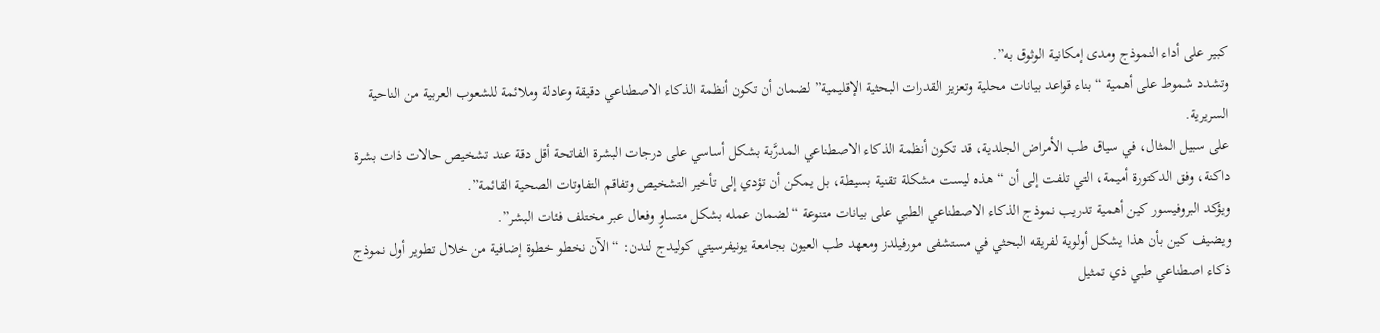كبير على أداء النموذج ومدى إمكانية الوثوق به”.
وتشدد شموط على أهمية “بناء قواعد بيانات محلية وتعزيز القدرات البحثية الإقليمية” لضمان أن تكون أنظمة الذكاء الاصطناعي دقيقة وعادلة وملائمة للشعوب العربية من الناحية السريرية.
على سبيل المثال، في سياق طب الأمراض الجلدية، قد تكون أنظمة الذكاء الاصطناعي المدرَّبة بشكل أساسي على درجات البشرة الفاتحة أقل دقة عند تشخيص حالات ذات بشرة داكنة، وفق الدكتورة أميمة، التي تلفت إلى أن “هذه ليست مشكلة تقنية بسيطة، بل يمكن أن تؤدي إلى تأخير التشخيص وتفاقم التفاوتات الصحية القائمة”.
ويؤكد البروفيسور كين أهمية تدريب نموذج الذكاء الاصطناعي الطبي على بيانات متنوعة “لضمان عمله بشكل متساوٍ وفعال عبر مختلف فئات البشر”.
ويضيف كين بأن هذا يشكل أولوية لفريقه البحثي في مستشفى مورفيلدز ومعهد طب العيون بجامعة يونيفرسيتي كوليدج لندن: “الآن نخطو خطوة إضافية من خلال تطوير أول نموذج ذكاء اصطناعي طبي ذي تمثيل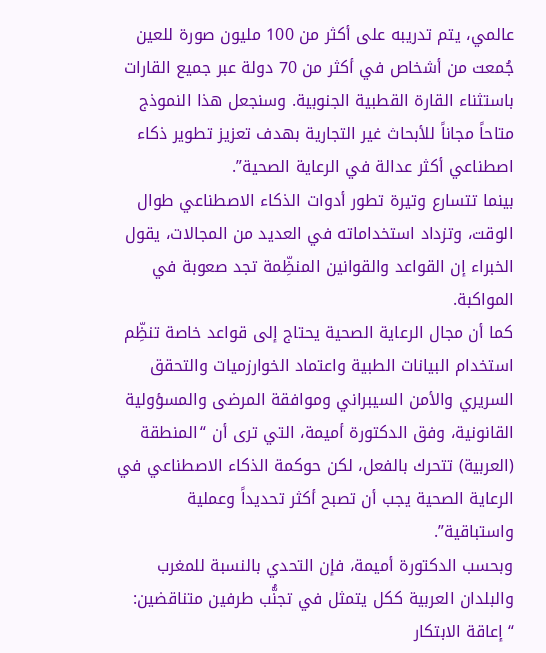عالمي، يتم تدريبه على أكثر من 100 مليون صورة للعين جُمعت من أشخاص في أكثر من 70 دولة عبر جميع القارات باستثناء القارة القطبية الجنوبية. وسنجعل هذا النموذج متاحاً مجاناً للأبحاث غير التجارية بهدف تعزيز تطوير ذكاء اصطناعي أكثر عدالة في الرعاية الصحية”.
بينما تتسارع وتيرة تطور أدوات الذكاء الاصطناعي طوال الوقت، وتزداد استخداماته في العديد من المجالات، يقول الخبراء إن القواعد والقوانين المنظِّمة تجد صعوبة في المواكبة.
كما أن مجال الرعاية الصحية يحتاج إلى قواعد خاصة تنظِّم استخدام البيانات الطبية واعتماد الخوارزميات والتحقق السريري والأمن السيبراني وموافقة المرضى والمسؤولية القانونية، وفق الدكتورة أميمة، التي ترى أن “المنطقة (العربية) تتحرك بالفعل، لكن حوكمة الذكاء الاصطناعي في الرعاية الصحية يجب أن تصبح أكثر تحديداً وعملية واستباقية”.
وبحسب الدكتورة أميمة، فإن التحدي بالنسبة للمغرب والبلدان العربية ككل يتمثل في تجنُّب طرفين متناقضين: “إعاقة الابتكار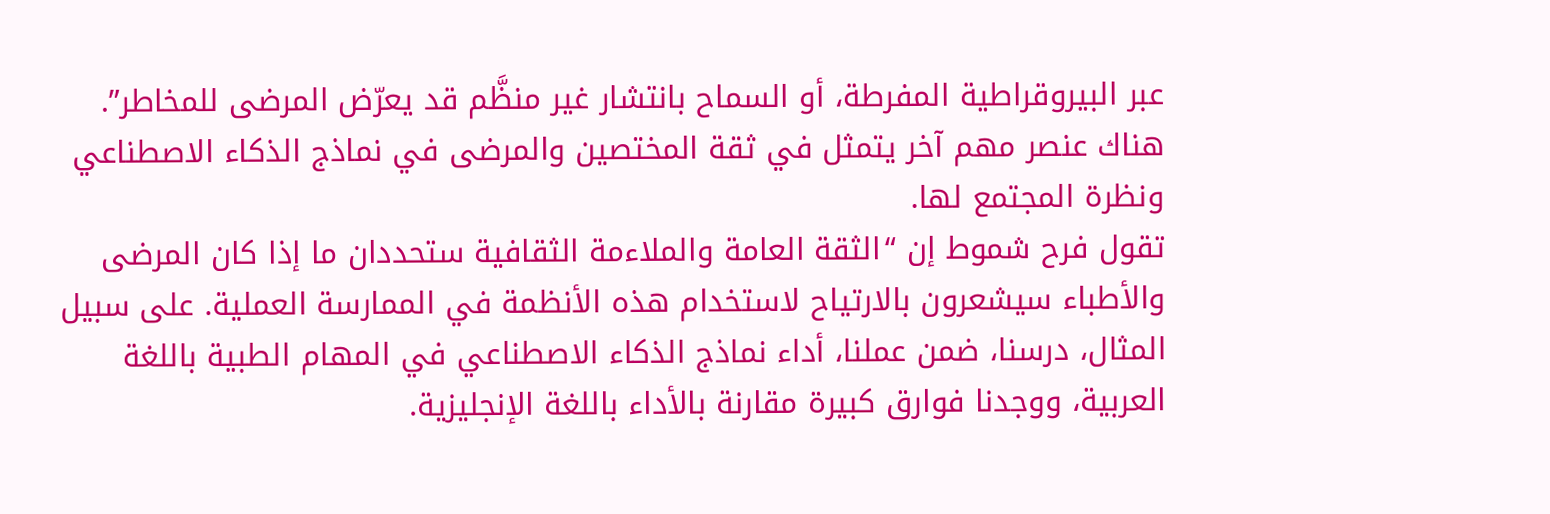عبر البيروقراطية المفرطة، أو السماح بانتشار غير منظَّم قد يعرّض المرضى للمخاطر”.
هناك عنصر مهم آخر يتمثل في ثقة المختصين والمرضى في نماذج الذكاء الاصطناعي ونظرة المجتمع لها.
تقول فرح شموط إن “الثقة العامة والملاءمة الثقافية ستحددان ما إذا كان المرضى والأطباء سيشعرون بالارتياح لاستخدام هذه الأنظمة في الممارسة العملية. على سبيل المثال، درسنا، ضمن عملنا، أداء نماذج الذكاء الاصطناعي في المهام الطبية باللغة العربية، ووجدنا فوارق كبيرة مقارنة بالأداء باللغة الإنجليزية.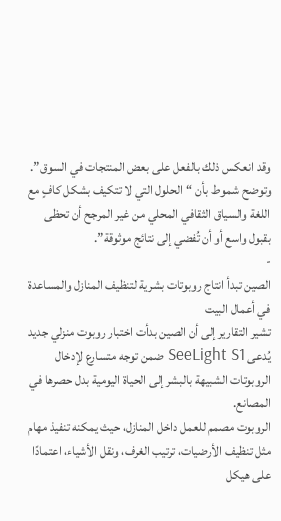وقد انعكس ذلك بالفعل على بعض المنتجات في السوق”.
وتوضح شموط بأن “الحلول التي لا تتكيف بشكل كافٍ مع اللغة والسياق الثقافي المحلي من غير المرجح أن تحظى بقبول واسع أو أن تُفضي إلى نتائج موثوقة”.
-
الصين تبدأ انتاج روبوتات بشرية لتنظيف المنازل والمساعدة في أعمال البيت
تشير التقارير إلى أن الصين بدأت اختبار روبوت منزلي جديد يُدعى SeeLight S1 ضمن توجه متسارع لإدخال الروبوتات الشبيهة بالبشر إلى الحياة اليومية بدل حصرها في المصانع.
الروبوت مصمم للعمل داخل المنازل، حيث يمكنه تنفيذ مهام مثل تنظيف الأرضيات، ترتيب الغرف، ونقل الأشياء، اعتمادًا على هيكل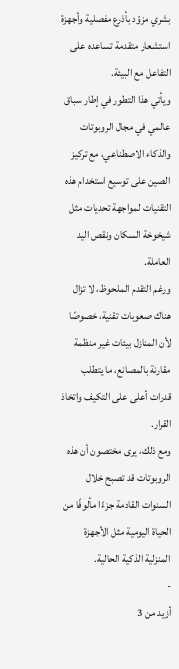بشري مزوّد بأذرع مفصلية وأجهزة استشعار متقدمة تساعده على التفاعل مع البيئة.
ويأتي هذا التطور في إطار سباق عالمي في مجال الروبوتات والذكاء الاصطناعي، مع تركيز الصين على توسيع استخدام هذه التقنيات لمواجهة تحديات مثل شيخوخة السكان ونقص اليد العاملة.
ورغم التقدم الملحوظ، لا تزال هناك صعوبات تقنية، خصوصًا لأن المنازل بيئات غير منظمة مقارنة بالمصانع، ما يتطلب قدرات أعلى على التكيف واتخاذ القرار.
ومع ذلك، يرى مختصون أن هذه الروبوتات قد تصبح خلال السنوات القادمة جزءًا مألوفًا من الحياة اليومية مثل الأجهزة المنزلية الذكية الحالية.
-
أزيد من 3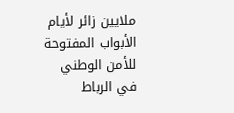ملايين زائر لأيام الأبواب المفتوحة للأمن الوطني في الرباط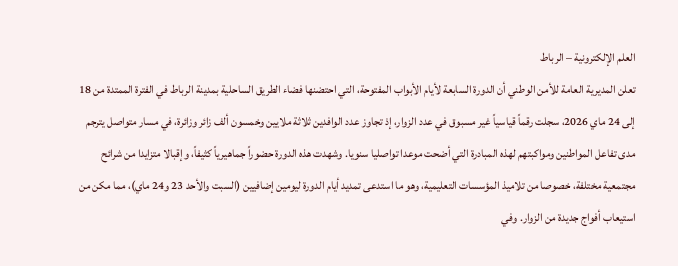العلم الإلكترونية – الرباط
تعلن المديرية العامة للأمن الوطني أن الدورة السابعة لأيام الأبواب المفتوحة، التي احتضنها فضاء الطريق الساحلية بمدينة الرباط في الفترة الممتدة من 18 إلى 24 ماي 2026، سجلت رقماً قياسياً غير مسبوق في عدد الزوار، إذ تجاوز عدد الوافدين ثلاثة ملايين وخمسون ألف زائر وزائرة، في مسار متواصل يترجم مدى تفاعل المواطنين ومواكبتهم لهذه المبادرة التي أضحت موعدا تواصليا سنويا. وشهدت هذه الدورة حضوراً جماهيرياً كثيفاً، وإقبالا متزايدا من شرائح مجتمعية مختلفة، خصوصا من تلاميذ المؤسسات التعليمية، وهو ما استدعى تمديد أيام الدورة ليومين إضافيين (السبت والأحد 23 و24 ماي)، مما مكن من استيعاب أفواج جديدة من الزوار. وفي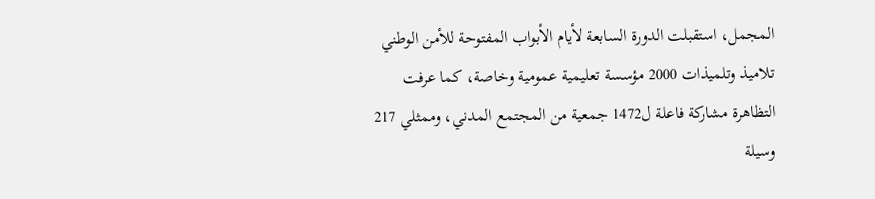المجمل، استقبلت الدورة السابعة لأيام الأبواب المفتوحة للأمن الوطني تلاميذ وتلميذات 2000 مؤسسة تعليمية عمومية وخاصة، كما عرفت التظاهرة مشاركة فاعلة ل1472 جمعية من المجتمع المدني، وممثلي 217 وسيلة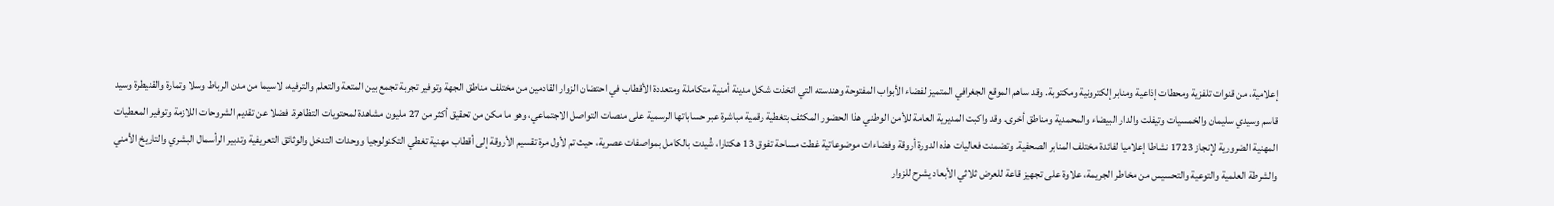إعلامية، من قنوات تلفزية ومحطات إذاعية ومنابر إلكترونية ومكتوبة. وقد ساهم الموقع الجغرافي المتميز لفضاء الأبواب المفتوحة وهندسته التي اتخذت شكل مدينة أمنية متكاملة ومتعددة الأقطاب في احتضان الزوار القادمين من مختلف مناطق الجهة وتوفير تجربة تجمع بين المتعة والتعلم والترفيه، لاسيما من مدن الرباط وسلا وتمارة والقنيطرة وسيد قاسم وسيدي سليمان والخمسيات وتيفلت والدار البيضاء والمحمدية ومناطق أخرى. وقد واكبت المديرية العامة للأمن الوطني هذا الحضور المكثف بتغطية رقمية مباشرة عبر حساباتها الرسمية على منصات التواصل الاجتماعي، وهو ما مكن من تحقيق أكثر من 27 مليون مشاهدة لمحتويات التظاهرة. فضلا عن تقديم الشروحات اللازمة وتوفير المعطيات المهنية الضرورية لإنجاز 1723 نشاطا إعلاميا لفائدة مختلف المنابر الصحفية. وتضمنت فعاليات هذه الدورة أروقة وفضاءات موضوعاتية غطت مساحة تفوق 13 هكتارا، شُيدت بالكامل بمواصفات عصرية، حيث تم لأول مرة تقسيم الأروقة إلى أقطاب مهنية تغطي التكنولوجيا ووحدات التدخل والوثائق التعريفية وتدبير الرأسمال البشري والتاريخ الأمني والشرطة العلمية والتوعية والتحسيس من مخاطر الجريمة، علاوة على تجهيز قاعة للعرض ثلاثي الأبعاد يشرح للزوار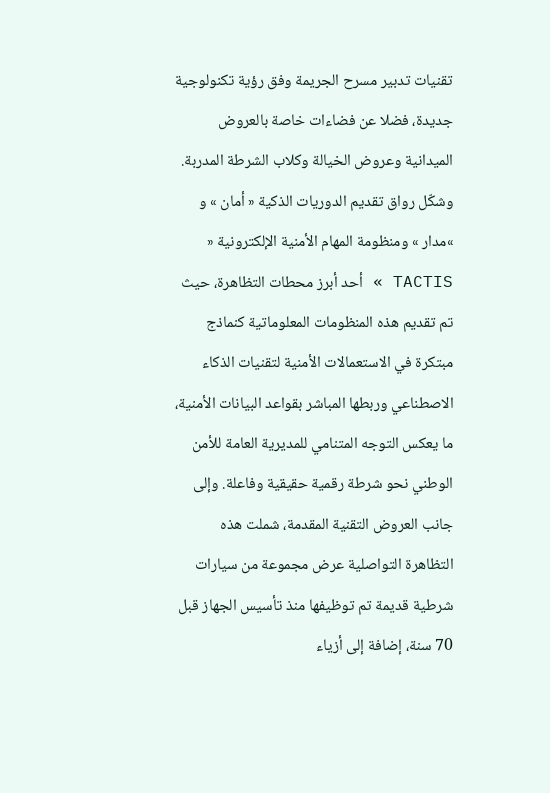تقنيات تدبير مسرح الجريمة وفق رؤية تكنولوجية جديدة، فضلا عن فضاءات خاصة بالعروض الميدانية وعروض الخيالة وكلاب الشرطة المدربة. وشكّل رواق تقديم الدوريات الذكية « أمان » و »مدار » ومنظومة المهام الأمنية الإلكترونية « TACTIS » أحد أبرز محطات التظاهرة، حيث تم تقديم هذه المنظومات المعلوماتية كنماذج مبتكرة في الاستعمالات الأمنية لتقنيات الذكاء الاصطناعي وربطها المباشر بقواعد البيانات الأمنية، ما يعكس التوجه المتنامي للمديرية العامة للأمن الوطني نحو شرطة رقمية حقيقية وفاعلة. وإلى جانب العروض التقنية المقدمة، شملت هذه التظاهرة التواصلية عرض مجموعة من سيارات شرطية قديمة تم توظيفها منذ تأسيس الجهاز قبل 70 سنة، إضافة إلى أزياء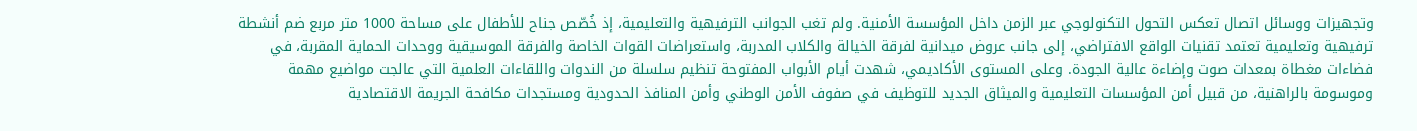وتجهيزات ووسائل اتصال تعكس التحول التكنولوجي عبر الزمن داخل المؤسسة الأمنية. ولم تغب الجوانب الترفيهية والتعليمية، إذ خُصّص جناح للأطفال على مساحة 1000 متر مربع ضم أنشطة ترفيهية وتعليمية تعتمد تقنيات الواقع الافتراضي، إلى جانب عروض ميدانية لفرقة الخيالة والكلاب المدربة، واستعراضات القوات الخاصة والفرقة الموسيقية ووحدات الحماية المقربة، في فضاءات مغطاة بمعدات صوت وإضاءة عالية الجودة. وعلى المستوى الأكاديمي، شهدت أيام الأبواب المفتوحة تنظيم سلسلة من الندوات واللقاءات العلمية التي عالجت مواضيع مهمة وموسومة بالراهنية، من قبيل أمن المؤسسات التعليمية والميثاق الجديد للتوظيف في صفوف الأمن الوطني وأمن المنافذ الحدودية ومستجدات مكافحة الجريمة الاقتصادية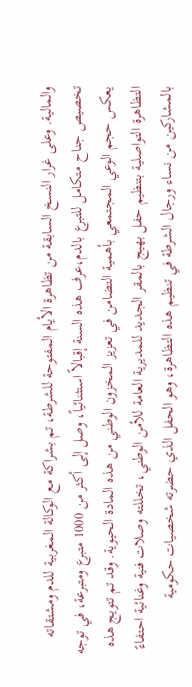والمالية. وعلى غرار النسخ السابقة من تظاهرة الأيام المفتوحة للشرطة، تم بشراكة مع الوكالة المغربية للدم ومشتقاته تخصيص جناح متكامل للتبرع بالدم،عرف هذه السنة إقبالاً استثنائياً، وصل إلى أكثر من 1000 متبرع ومتبرعة، في توجه يعكس حجم الوعي المجتمعي بأهمية التضامن في تعزيز المخزون الوطني من هذه المادة الحيوية. وقد تم تتويج هذه التظاهرة التواصلية بتنظيم حفل بهيج بالمقر الجديد للمديرية العامة للأمن الوطني، تخللته وصلات فنية وغنائية احتفاءً بالمشاركين من نساء ورجال الشرطة في تنظيم هذه التظاهرة، وهو الحفل الذي حضرته شخصيات حكومية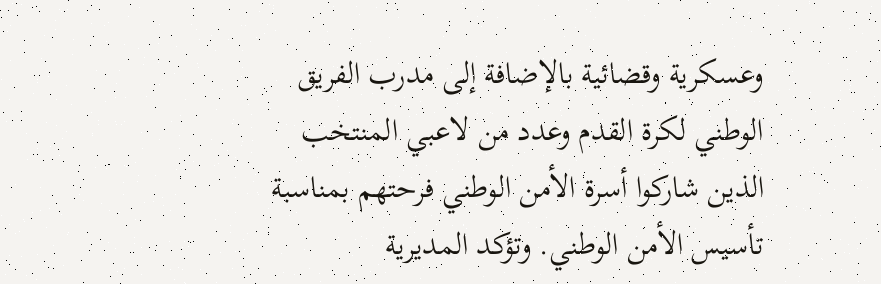وعسكرية وقضائية بالإضافة إلى مدرب الفريق الوطني لكرة القدم وعدد من لاعبي المنتخب الذين شاركوا أسرة الأمن الوطني فرحتهم بمناسبة تأسيس الأمن الوطني. وتؤكد المديرية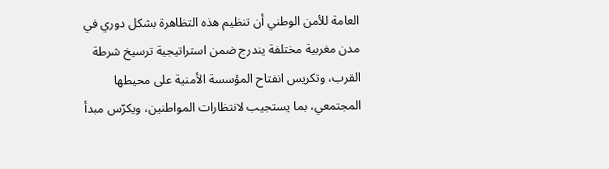العامة للأمن الوطني أن تنظيم هذه التظاهرة بشكل دوري في مدن مغربية مختلفة يندرج ضمن استراتيجية ترسيخ شرطة القرب، وتكريس انفتاح المؤسسة الأمنية على محيطها المجتمعي، بما يستجيب لانتظارات المواطنين، ويكرّس مبدأ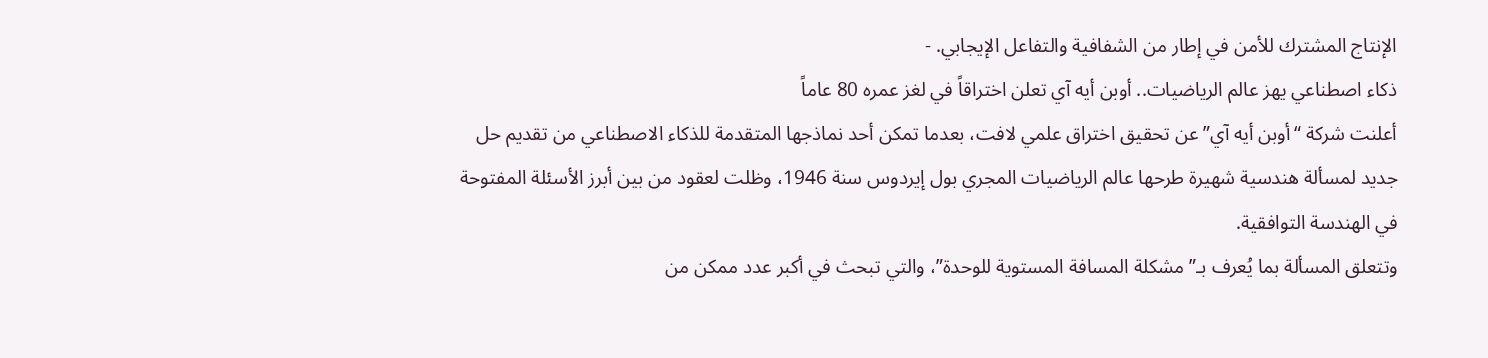الإنتاج المشترك للأمن في إطار من الشفافية والتفاعل الإيجابي. -
ذكاء اصطناعي يهز عالم الرياضيات.. أوبن أيه آي تعلن اختراقاً في لغز عمره 80 عاماً
أعلنت شركة “أوبن أيه آي” عن تحقيق اختراق علمي لافت، بعدما تمكن أحد نماذجها المتقدمة للذكاء الاصطناعي من تقديم حل جديد لمسألة هندسية شهيرة طرحها عالم الرياضيات المجري بول إيردوس سنة 1946، وظلت لعقود من بين أبرز الأسئلة المفتوحة في الهندسة التوافقية.
وتتعلق المسألة بما يُعرف بـ”مشكلة المسافة المستوية للوحدة”، والتي تبحث في أكبر عدد ممكن من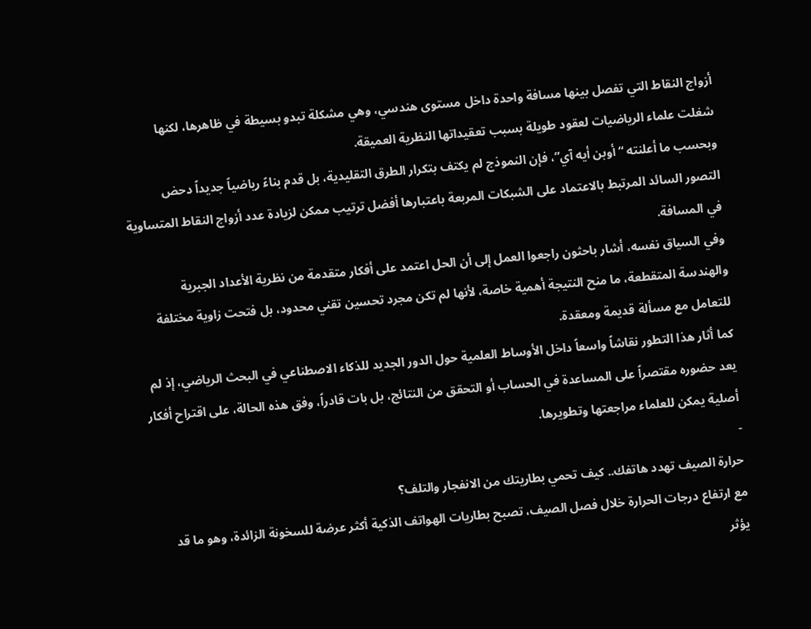أزواج النقاط التي تفصل بينها مسافة واحدة داخل مستوى هندسي، وهي مشكلة تبدو بسيطة في ظاهرها، لكنها شغلت علماء الرياضيات لعقود طويلة بسبب تعقيداتها النظرية العميقة.
وبحسب ما أعلنته “أوبن أيه آي”، فإن النموذج لم يكتف بتكرار الطرق التقليدية، بل قدم بناءً رياضياً جديداً دحض التصور السائد المرتبط بالاعتماد على الشبكات المربعة باعتبارها أفضل ترتيب ممكن لزيادة عدد أزواج النقاط المتساوية في المسافة.
وفي السياق نفسه، أشار باحثون راجعوا العمل إلى أن الحل اعتمد على أفكار متقدمة من نظرية الأعداد الجبرية والهندسة المتقطعة، ما منح النتيجة أهمية خاصة، لأنها لم تكن مجرد تحسين تقني محدود، بل فتحت زاوية مختلفة للتعامل مع مسألة قديمة ومعقدة.
كما أثار هذا التطور نقاشاً واسعاً داخل الأوساط العلمية حول الدور الجديد للذكاء الاصطناعي في البحث الرياضي، إذ لم يعد حضوره مقتصراً على المساعدة في الحساب أو التحقق من النتائج، بل بات قادراً، وفق هذه الحالة، على اقتراح أفكار أصلية يمكن للعلماء مراجعتها وتطويرها.
-
حرارة الصيف تهدد هاتفك.. كيف تحمي بطاريتك من الانفجار والتلف؟
مع ارتفاع درجات الحرارة خلال فصل الصيف، تصبح بطاريات الهواتف الذكية أكثر عرضة للسخونة الزائدة، وهو ما قد يؤثر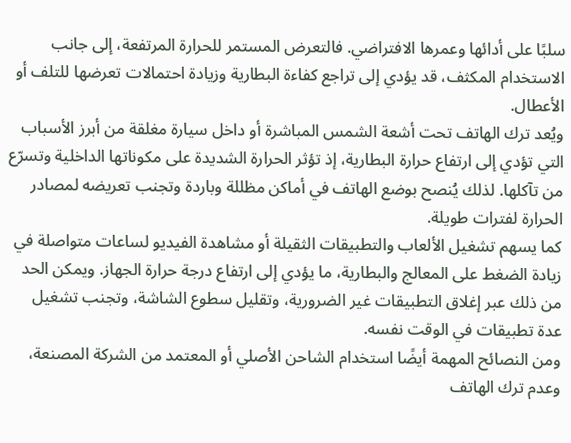سلبًا على أدائها وعمرها الافتراضي. فالتعرض المستمر للحرارة المرتفعة، إلى جانب الاستخدام المكثف، قد يؤدي إلى تراجع كفاءة البطارية وزيادة احتمالات تعرضها للتلف أو الأعطال.
ويُعد ترك الهاتف تحت أشعة الشمس المباشرة أو داخل سيارة مغلقة من أبرز الأسباب التي تؤدي إلى ارتفاع حرارة البطارية، إذ تؤثر الحرارة الشديدة على مكوناتها الداخلية وتسرّع من تآكلها. لذلك يُنصح بوضع الهاتف في أماكن مظللة وباردة وتجنب تعريضه لمصادر الحرارة لفترات طويلة.
كما يسهم تشغيل الألعاب والتطبيقات الثقيلة أو مشاهدة الفيديو لساعات متواصلة في زيادة الضغط على المعالج والبطارية، ما يؤدي إلى ارتفاع درجة حرارة الجهاز. ويمكن الحد من ذلك عبر إغلاق التطبيقات غير الضرورية، وتقليل سطوع الشاشة، وتجنب تشغيل عدة تطبيقات في الوقت نفسه.
ومن النصائح المهمة أيضًا استخدام الشاحن الأصلي أو المعتمد من الشركة المصنعة، وعدم ترك الهاتف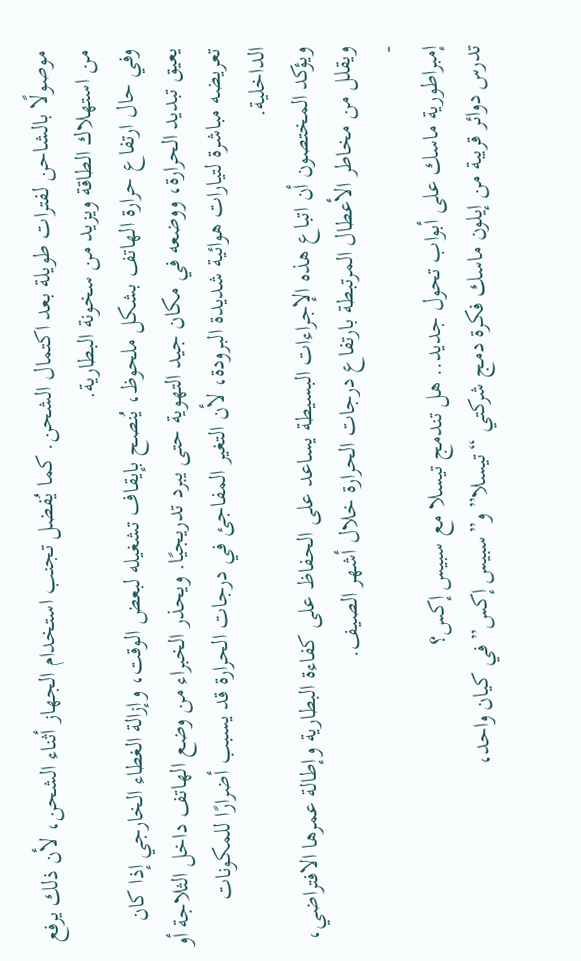موصولًا بالشاحن لفترات طويلة بعد اكتمال الشحن. كما يُفضل تجنب استخدام الجهاز أثناء الشحن، لأن ذلك يرفع من استهلاك الطاقة ويزيد من سخونة البطارية.
وفي حال ارتفاع حرارة الهاتف بشكل ملحوظ، يُنصح بإيقاف تشغيله لبعض الوقت، وإزالة الغطاء الخارجي إذا كان يعيق تبديد الحرارة، ووضعه في مكان جيد التهوية حتى يبرد تدريجيًا. ويحذر الخبراء من وضع الهاتف داخل الثلاجة أو تعريضه مباشرة لتيارات هوائية شديدة البرودة، لأن التغير المفاجئ في درجات الحرارة قد يسبب أضرارًا للمكونات الداخلية.
ويؤكد المختصون أن اتباع هذه الإجراءات البسيطة يساعد على الحفاظ على كفاءة البطارية وإطالة عمرها الافتراضي، ويقلل من مخاطر الأعطال المرتبطة بارتفاع درجات الحرارة خلال أشهر الصيف.
-
إمبراطورية ماسك على أبواب تحول جديد.. هل تندمج تيسلا مع سبيس إكس؟
تدرس دوائر قريبة من إيلون ماسك فكرة دمج شركتي “تيسلا” و”سبيس إكس” في كيان واحد،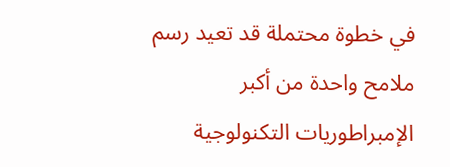في خطوة محتملة قد تعيد رسم ملامح واحدة من أكبر الإمبراطوريات التكنولوجية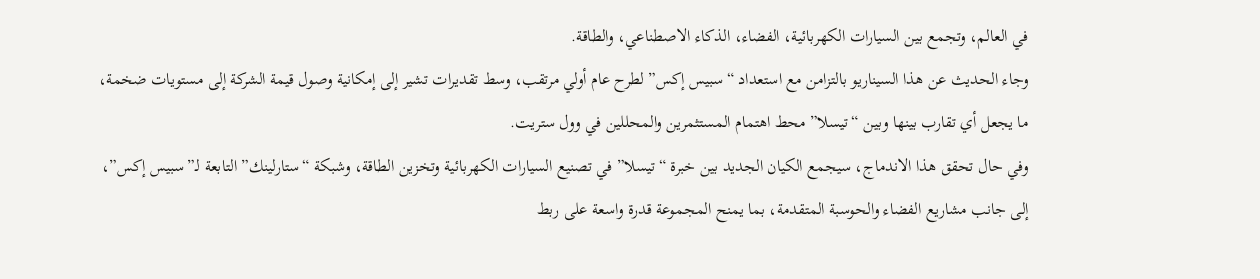في العالم، وتجمع بين السيارات الكهربائية، الفضاء، الذكاء الاصطناعي، والطاقة.
وجاء الحديث عن هذا السيناريو بالتزامن مع استعداد “سبيس إكس” لطرح عام أولي مرتقب، وسط تقديرات تشير إلى إمكانية وصول قيمة الشركة إلى مستويات ضخمة، ما يجعل أي تقارب بينها وبين “تيسلا” محط اهتمام المستثمرين والمحللين في وول ستريت.
وفي حال تحقق هذا الاندماج، سيجمع الكيان الجديد بين خبرة “تيسلا” في تصنيع السيارات الكهربائية وتخزين الطاقة، وشبكة “ستارلينك” التابعة لـ”سبيس إكس”، إلى جانب مشاريع الفضاء والحوسبة المتقدمة، بما يمنح المجموعة قدرة واسعة على ربط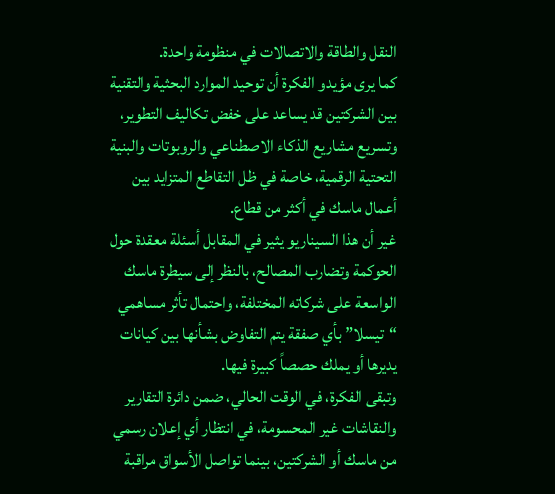النقل والطاقة والاتصالات في منظومة واحدة.
كما يرى مؤيدو الفكرة أن توحيد الموارد البحثية والتقنية بين الشركتين قد يساعد على خفض تكاليف التطوير، وتسريع مشاريع الذكاء الاصطناعي والروبوتات والبنية التحتية الرقمية، خاصة في ظل التقاطع المتزايد بين أعمال ماسك في أكثر من قطاع.
غير أن هذا السيناريو يثير في المقابل أسئلة معقدة حول الحوكمة وتضارب المصالح، بالنظر إلى سيطرة ماسك الواسعة على شركاته المختلفة، واحتمال تأثر مساهمي “تيسلا” بأي صفقة يتم التفاوض بشأنها بين كيانات يديرها أو يملك حصصاً كبيرة فيها.
وتبقى الفكرة، في الوقت الحالي، ضمن دائرة التقارير والنقاشات غير المحسومة، في انتظار أي إعلان رسمي من ماسك أو الشركتين، بينما تواصل الأسواق مراقبة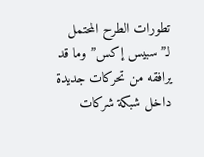تطورات الطرح المحتمل لـ”سبيس إكس” وما قد يرافقه من تحركات جديدة داخل شبكة شركات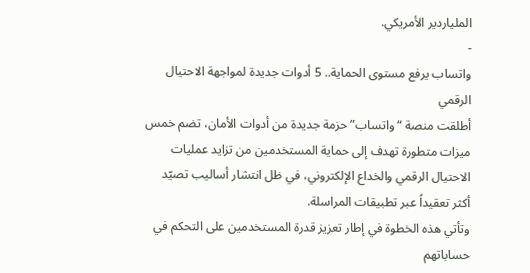الملياردير الأمريكي.
-
واتساب يرفع مستوى الحماية.. 5 أدوات جديدة لمواجهة الاحتيال الرقمي
أطلقت منصة “واتساب” حزمة جديدة من أدوات الأمان، تضم خمس ميزات متطورة تهدف إلى حماية المستخدمين من تزايد عمليات الاحتيال الرقمي والخداع الإلكتروني، في ظل انتشار أساليب تصيّد أكثر تعقيداً عبر تطبيقات المراسلة.
وتأتي هذه الخطوة في إطار تعزيز قدرة المستخدمين على التحكم في حساباتهم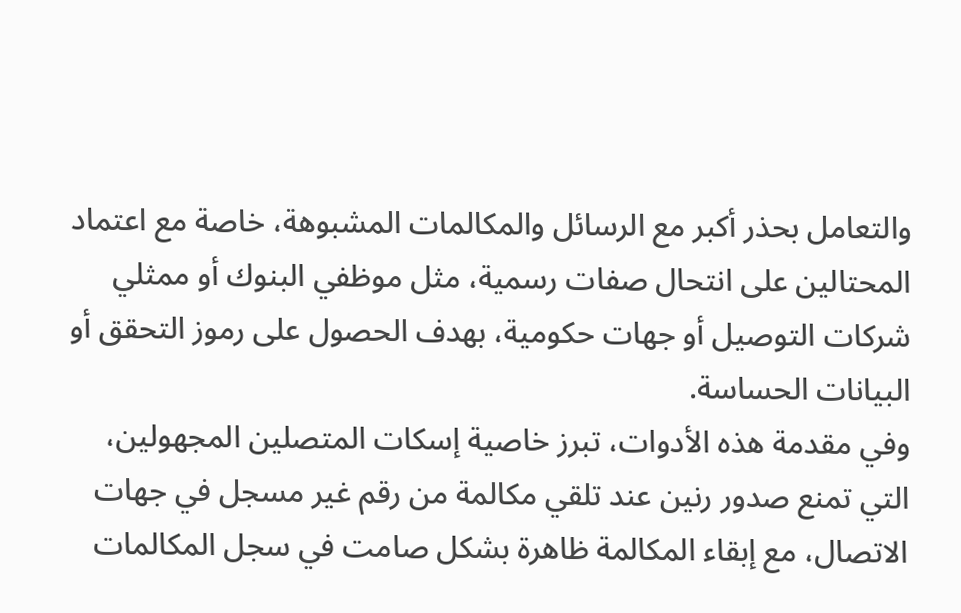والتعامل بحذر أكبر مع الرسائل والمكالمات المشبوهة، خاصة مع اعتماد المحتالين على انتحال صفات رسمية، مثل موظفي البنوك أو ممثلي شركات التوصيل أو جهات حكومية، بهدف الحصول على رموز التحقق أو البيانات الحساسة.
وفي مقدمة هذه الأدوات، تبرز خاصية إسكات المتصلين المجهولين، التي تمنع صدور رنين عند تلقي مكالمة من رقم غير مسجل في جهات الاتصال، مع إبقاء المكالمة ظاهرة بشكل صامت في سجل المكالمات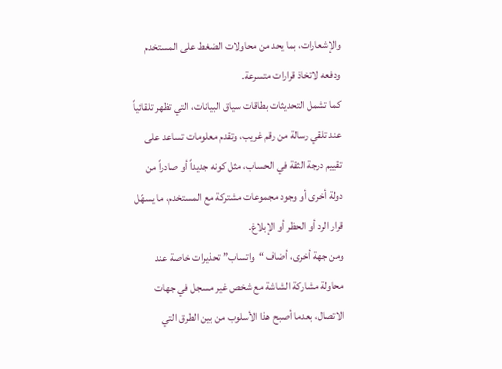والإشعارات، بما يحد من محاولات الضغط على المستخدم ودفعه لاتخاذ قرارات متسرعة.
كما تشمل التحديثات بطاقات سياق البيانات، التي تظهر تلقائياً عند تلقي رسالة من رقم غريب، وتقدم معلومات تساعد على تقييم درجة الثقة في الحساب، مثل كونه جديداً أو صادراً من دولة أخرى أو وجود مجموعات مشتركة مع المستخدم، ما يسهّل قرار الرد أو الحظر أو الإبلاغ.
ومن جهة أخرى، أضاف “واتساب” تحذيرات خاصة عند محاولة مشاركة الشاشة مع شخص غير مسجل في جهات الاتصال، بعدما أصبح هذا الأسلوب من بين الطرق التي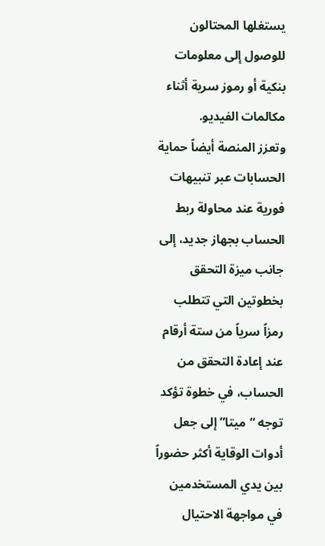يستغلها المحتالون للوصول إلى معلومات بنكية أو رموز سرية أثناء مكالمات الفيديو.
وتعزز المنصة أيضاً حماية الحسابات عبر تنبيهات فورية عند محاولة ربط الحساب بجهاز جديد، إلى جانب ميزة التحقق بخطوتين التي تتطلب رمزاً سرياً من ستة أرقام عند إعادة التحقق من الحساب، في خطوة تؤكد توجه “ميتا” إلى جعل أدوات الوقاية أكثر حضوراً بين يدي المستخدمين في مواجهة الاحتيال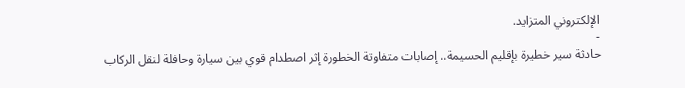الإلكتروني المتزايد.
-
حادثة سير خطيرة بإقليم الحسيمة.. إصابات متفاوتة الخطورة إثر اصطدام قوي بين سيارة وحافلة لنقل الركاب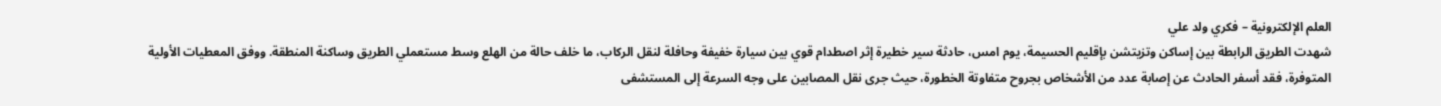العلم الإلكترونية – فكري ولد علي
شهدت الطريق الرابطة بين إساكن وتزيتشن بإقليم الحسيمة، يوم امس، حادثة سير خطيرة إثر اصطدام قوي بين سيارة خفيفة وحافلة لنقل الركاب، ما خلف حالة من الهلع وسط مستعملي الطريق وساكنة المنطقة. ووفق المعطيات الأولية المتوفرة، فقد أسفر الحادث عن إصابة عدد من الأشخاص بجروح متفاوتة الخطورة، حيث جرى نقل المصابين على وجه السرعة إلى المستشفى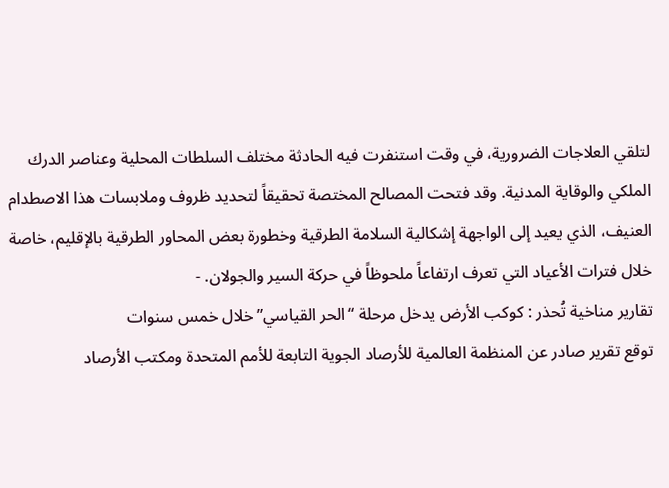لتلقي العلاجات الضرورية، في وقت استنفرت فيه الحادثة مختلف السلطات المحلية وعناصر الدرك الملكي والوقاية المدنية. وقد فتحت المصالح المختصة تحقيقاً لتحديد ظروف وملابسات هذا الاصطدام العنيف، الذي يعيد إلى الواجهة إشكالية السلامة الطرقية وخطورة بعض المحاور الطرقية بالإقليم، خاصة خلال فترات الأعياد التي تعرف ارتفاعاً ملحوظاً في حركة السير والجولان. -
تقارير مناخية تُحذر : كوكب الأرض يدخل مرحلة “الحر القياسي” خلال خمس سنوات
توقع تقرير صادر عن المنظمة العالمية للأرصاد الجوية التابعة للأمم المتحدة ومكتب الأرصاد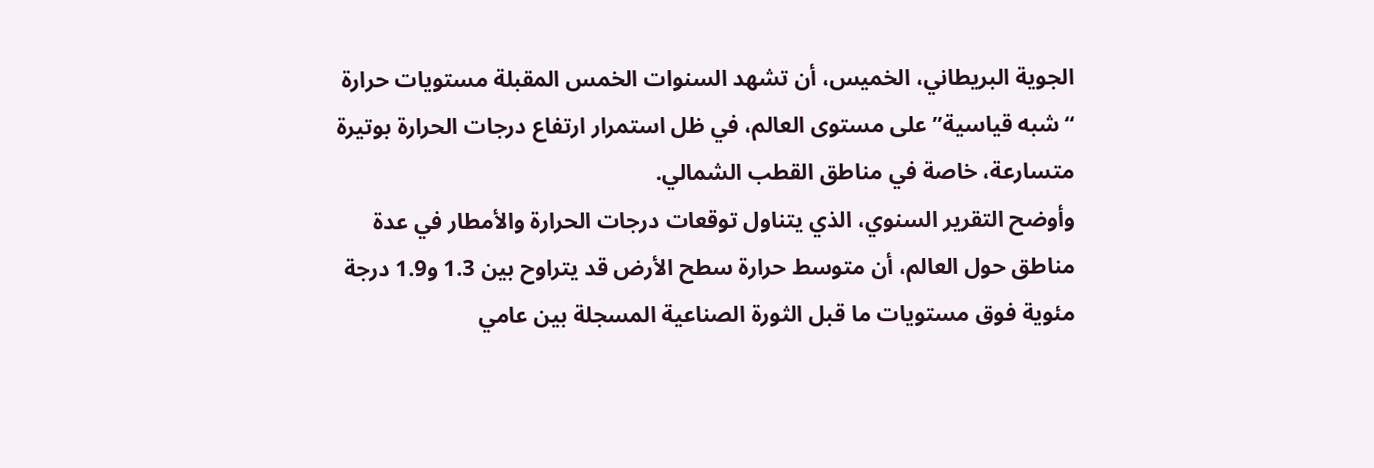الجوية البريطاني، الخميس، أن تشهد السنوات الخمس المقبلة مستويات حرارة “شبه قياسية” على مستوى العالم، في ظل استمرار ارتفاع درجات الحرارة بوتيرة متسارعة، خاصة في مناطق القطب الشمالي.
وأوضح التقرير السنوي، الذي يتناول توقعات درجات الحرارة والأمطار في عدة مناطق حول العالم، أن متوسط حرارة سطح الأرض قد يتراوح بين 1.3 و1.9 درجة مئوية فوق مستويات ما قبل الثورة الصناعية المسجلة بين عامي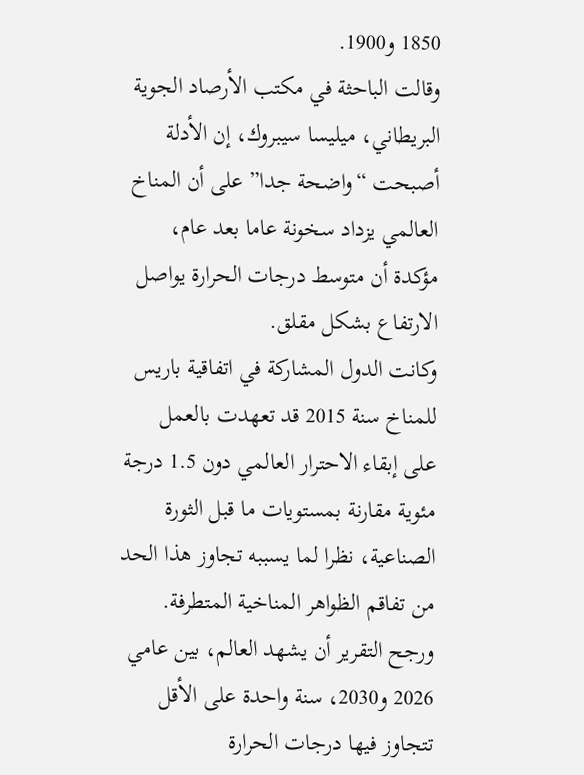1850 و1900.
وقالت الباحثة في مكتب الأرصاد الجوية البريطاني، ميليسا سيبروك، إن الأدلة أصبحت “واضحة جدا” على أن المناخ العالمي يزداد سخونة عاما بعد عام، مؤكدة أن متوسط درجات الحرارة يواصل الارتفاع بشكل مقلق.
وكانت الدول المشاركة في اتفاقية باريس للمناخ سنة 2015 قد تعهدت بالعمل على إبقاء الاحترار العالمي دون 1.5 درجة مئوية مقارنة بمستويات ما قبل الثورة الصناعية، نظرا لما يسببه تجاوز هذا الحد من تفاقم الظواهر المناخية المتطرفة.
ورجح التقرير أن يشهد العالم، بين عامي 2026 و2030، سنة واحدة على الأقل تتجاوز فيها درجات الحرارة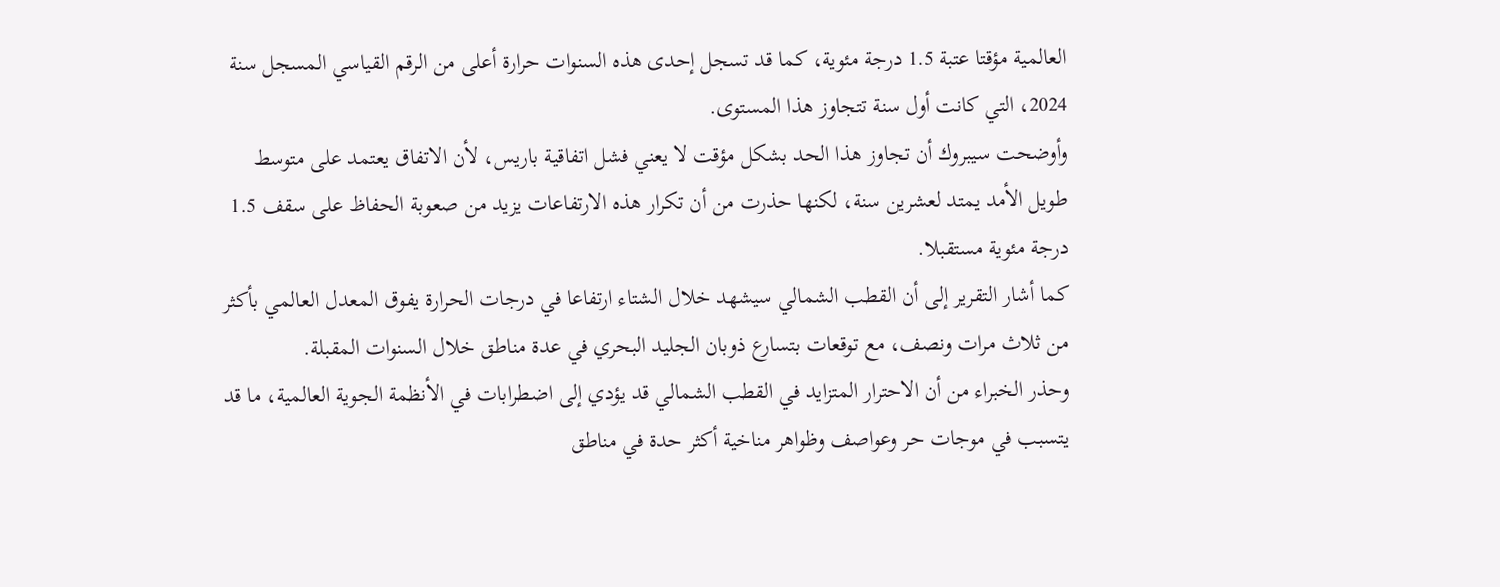العالمية مؤقتا عتبة 1.5 درجة مئوية، كما قد تسجل إحدى هذه السنوات حرارة أعلى من الرقم القياسي المسجل سنة 2024، التي كانت أول سنة تتجاوز هذا المستوى.
وأوضحت سيبروك أن تجاوز هذا الحد بشكل مؤقت لا يعني فشل اتفاقية باريس، لأن الاتفاق يعتمد على متوسط طويل الأمد يمتد لعشرين سنة، لكنها حذرت من أن تكرار هذه الارتفاعات يزيد من صعوبة الحفاظ على سقف 1.5 درجة مئوية مستقبلا.
كما أشار التقرير إلى أن القطب الشمالي سيشهد خلال الشتاء ارتفاعا في درجات الحرارة يفوق المعدل العالمي بأكثر من ثلاث مرات ونصف، مع توقعات بتسارع ذوبان الجليد البحري في عدة مناطق خلال السنوات المقبلة.
وحذر الخبراء من أن الاحترار المتزايد في القطب الشمالي قد يؤدي إلى اضطرابات في الأنظمة الجوية العالمية، ما قد يتسبب في موجات حر وعواصف وظواهر مناخية أكثر حدة في مناطق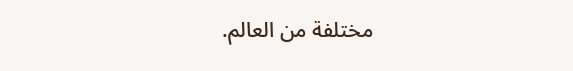مختلفة من العالم.